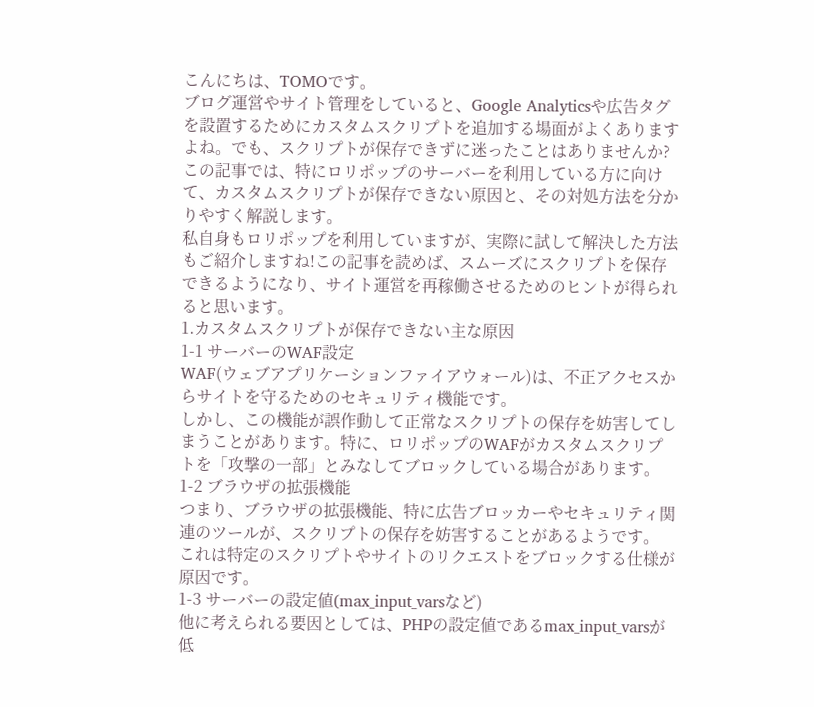こんにちは、TOMOです。
ブログ運営やサイト管理をしていると、Google Analyticsや広告タグを設置するためにカスタムスクリプトを追加する場面がよくありますよね。でも、スクリプトが保存できずに迷ったことはありませんか?
この記事では、特にロリポップのサーバーを利用している方に向けて、カスタムスクリプトが保存できない原因と、その対処方法を分かりやすく解説します。
私自身もロリポップを利用していますが、実際に試して解決した方法もご紹介しますね!この記事を読めば、スムーズにスクリプトを保存できるようになり、サイト運営を再稼働させるためのヒントが得られると思います。
1.カスタムスクリプトが保存できない主な原因
1-1 サーバーのWAF設定
WAF(ウェブアプリケーションファイアウォール)は、不正アクセスからサイトを守るためのセキュリティ機能です。
しかし、この機能が誤作動して正常なスクリプトの保存を妨害してしまうことがあります。特に、ロリポップのWAFがカスタムスクリプトを「攻撃の一部」とみなしてブロックしている場合があります。
1-2 ブラウザの拡張機能
つまり、ブラウザの拡張機能、特に広告ブロッカーやセキュリティ関連のツールが、スクリプトの保存を妨害することがあるようです。
これは特定のスクリプトやサイトのリクエストをブロックする仕様が原因です。
1-3 サーバーの設定値(max_input_varsなど)
他に考えられる要因としては、PHPの設定値であるmax_input_varsが低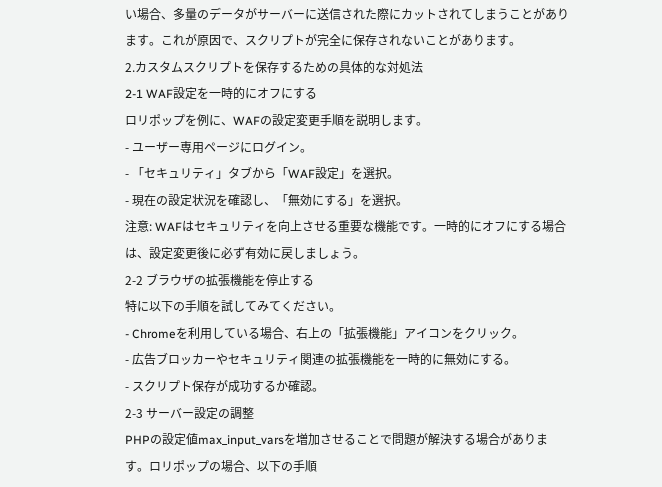い場合、多量のデータがサーバーに送信された際にカットされてしまうことがあります。これが原因で、スクリプトが完全に保存されないことがあります。
2.カスタムスクリプトを保存するための具体的な対処法
2-1 WAF設定を一時的にオフにする
ロリポップを例に、WAFの設定変更手順を説明します。
- ユーザー専用ページにログイン。
- 「セキュリティ」タブから「WAF設定」を選択。
- 現在の設定状況を確認し、「無効にする」を選択。
注意: WAFはセキュリティを向上させる重要な機能です。一時的にオフにする場合は、設定変更後に必ず有効に戻しましょう。
2-2 ブラウザの拡張機能を停止する
特に以下の手順を試してみてください。
- Chromeを利用している場合、右上の「拡張機能」アイコンをクリック。
- 広告ブロッカーやセキュリティ関連の拡張機能を一時的に無効にする。
- スクリプト保存が成功するか確認。
2-3 サーバー設定の調整
PHPの設定値max_input_varsを増加させることで問題が解決する場合があります。ロリポップの場合、以下の手順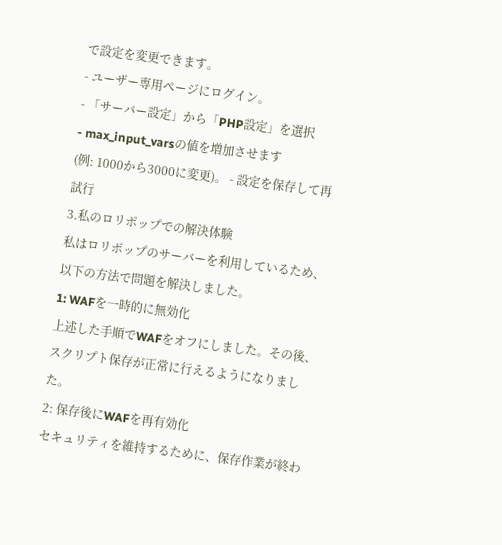で設定を変更できます。
- ユーザー専用ページにログイン。
- 「サーバー設定」から「PHP設定」を選択
- max_input_varsの値を増加させます
(例: 1000から3000に変更)。 - 設定を保存して再試行
3.私のロリポップでの解決体験
私はロリポップのサーバーを利用しているため、以下の方法で問題を解決しました。
1: WAFを一時的に無効化
上述した手順でWAFをオフにしました。その後、スクリプト保存が正常に行えるようになりました。
2: 保存後にWAFを再有効化
セキュリティを維持するために、保存作業が終わ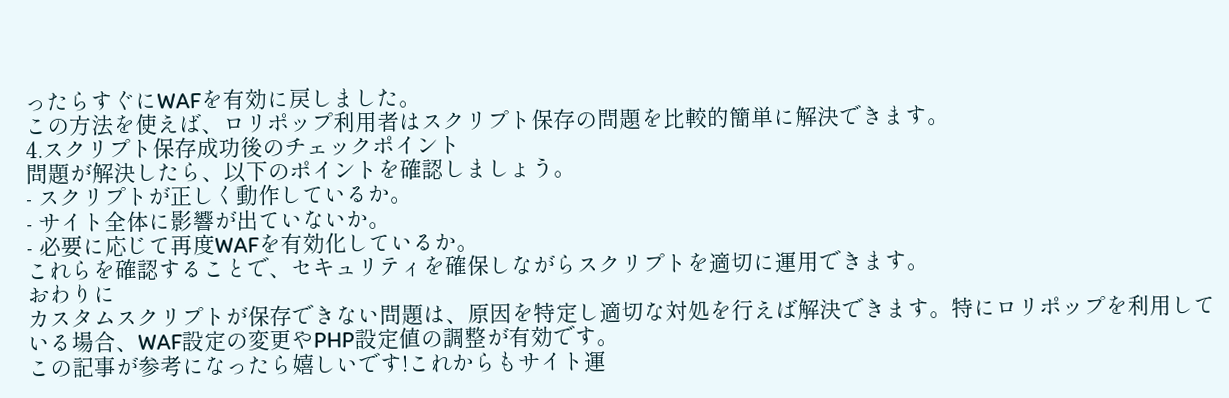ったらすぐにWAFを有効に戻しました。
この方法を使えば、ロリポップ利用者はスクリプト保存の問題を比較的簡単に解決できます。
4.スクリプト保存成功後のチェックポイント
問題が解決したら、以下のポイントを確認しましょう。
- スクリプトが正しく動作しているか。
- サイト全体に影響が出ていないか。
- 必要に応じて再度WAFを有効化しているか。
これらを確認することで、セキュリティを確保しながらスクリプトを適切に運用できます。
おわりに
カスタムスクリプトが保存できない問題は、原因を特定し適切な対処を行えば解決できます。特にロリポップを利用している場合、WAF設定の変更やPHP設定値の調整が有効です。
この記事が参考になったら嬉しいです!これからもサイト運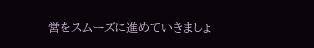営をスムーズに進めていきましょ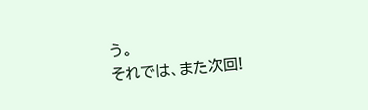う。
それでは、また次回!